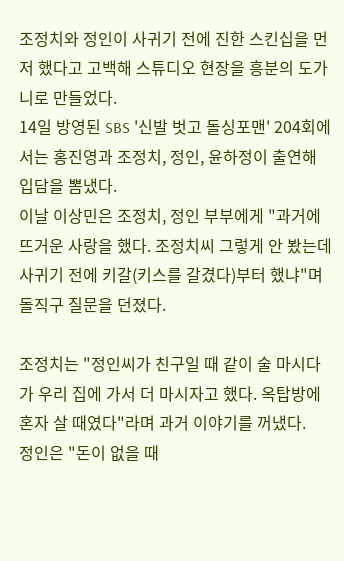조정치와 정인이 사귀기 전에 진한 스킨십을 먼저 했다고 고백해 스튜디오 현장을 흥분의 도가니로 만들었다.
14일 방영된 SBS '신발 벗고 돌싱포맨' 204회에서는 홍진영과 조정치, 정인, 윤하정이 출연해 입담을 뽐냈다.
이날 이상민은 조정치, 정인 부부에게 "과거에 뜨거운 사랑을 했다. 조정치씨 그렇게 안 봤는데 사귀기 전에 키갈(키스를 갈겼다)부터 했냐"며 돌직구 질문을 던졌다.

조정치는 "정인씨가 친구일 때 같이 술 마시다가 우리 집에 가서 더 마시자고 했다. 옥탑방에 혼자 살 때였다"라며 과거 이야기를 꺼냈다.
정인은 "돈이 없을 때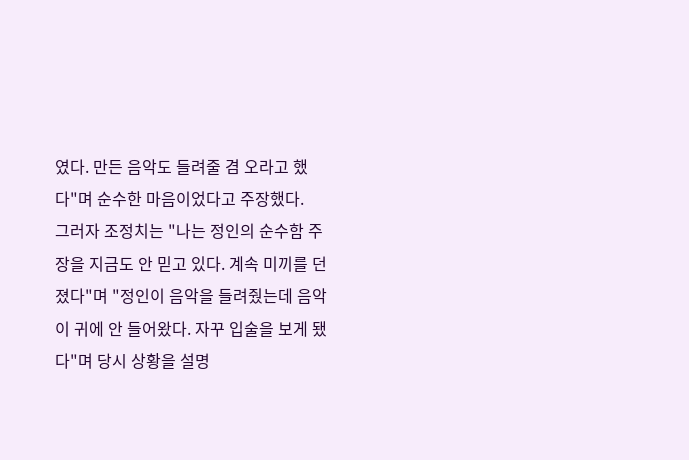였다. 만든 음악도 들려줄 겸 오라고 했다"며 순수한 마음이었다고 주장했다.
그러자 조정치는 "나는 정인의 순수함 주장을 지금도 안 믿고 있다. 계속 미끼를 던졌다"며 "정인이 음악을 들려줬는데 음악이 귀에 안 들어왔다. 자꾸 입술을 보게 됐다"며 당시 상황을 설명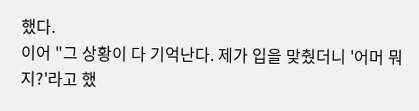했다.
이어 "그 상황이 다 기억난다. 제가 입을 맞췄더니 '어머 뭐지?'라고 했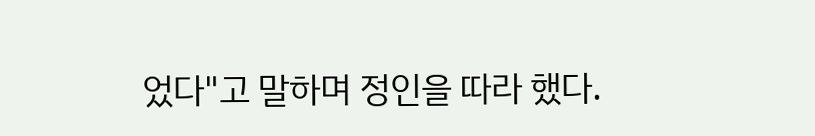었다"고 말하며 정인을 따라 했다.